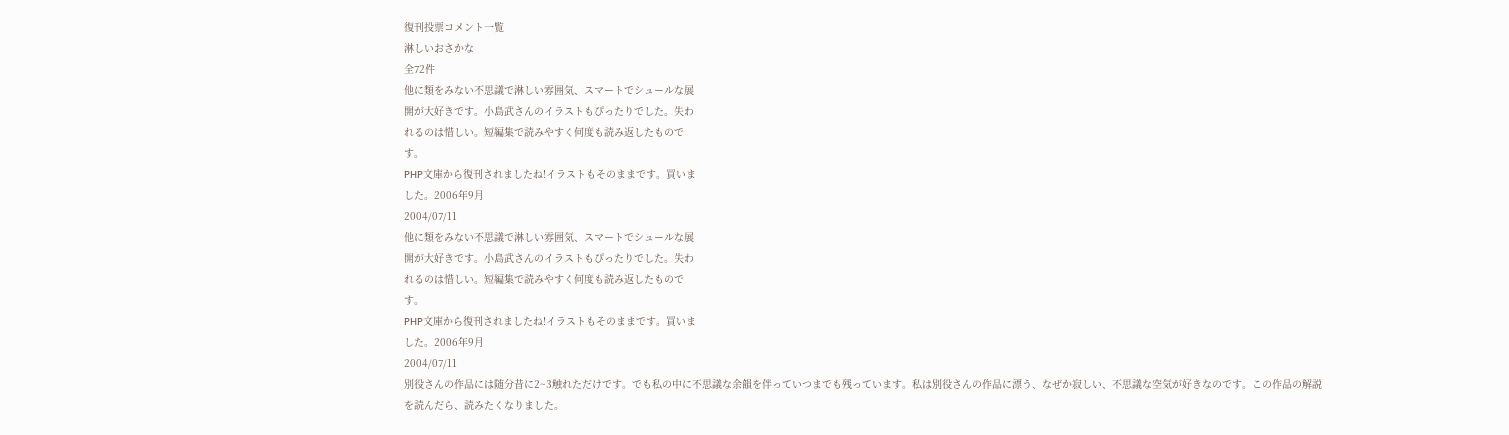復刊投票コメント一覧
淋しいおさかな
全72件
他に類をみない不思議で淋しい雰囲気、スマートでシュールな展
開が大好きです。小島武さんのイラストもぴったりでした。失わ
れるのは惜しい。短編集で読みやすく何度も読み返したもので
す。
PHP文庫から復刊されましたね!イラストもそのままです。買いま
した。2006年9月
2004/07/11
他に類をみない不思議で淋しい雰囲気、スマートでシュールな展
開が大好きです。小島武さんのイラストもぴったりでした。失わ
れるのは惜しい。短編集で読みやすく何度も読み返したもので
す。
PHP文庫から復刊されましたね!イラストもそのままです。買いま
した。2006年9月
2004/07/11
別役さんの作品には随分昔に2~3触れただけです。でも私の中に不思議な余韻を伴っていつまでも残っています。私は別役さんの作品に漂う、なぜか寂しい、不思議な空気が好きなのです。この作品の解説を読んだら、読みたくなりました。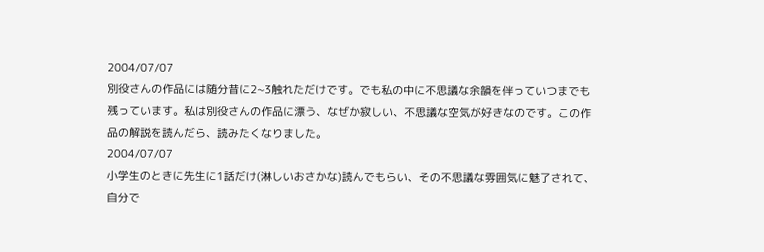2004/07/07
別役さんの作品には随分昔に2~3触れただけです。でも私の中に不思議な余韻を伴っていつまでも残っています。私は別役さんの作品に漂う、なぜか寂しい、不思議な空気が好きなのです。この作品の解説を読んだら、読みたくなりました。
2004/07/07
小学生のときに先生に1話だけ(淋しいおさかな)読んでもらい、その不思議な雰囲気に魅了されて、自分で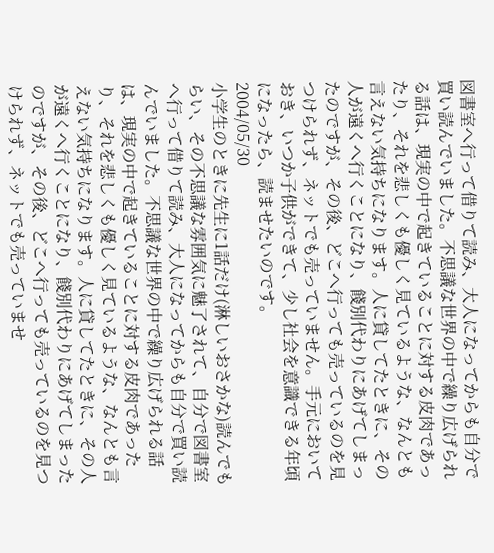図書室へ行って借りて読み、大人になってからも自分で買い読んでいました。不思議な世界の中で繰り広げられる話は、現実の中で起きていることに対する皮肉であったり、それを悲しくも優しく見ているような、なんとも言えない気持ちになります。人に貸してたときに、その人が遠くへ行くことになり、餞別代わりにあげてしまったのですが、その後、どこへ行っても売っているのを見つけられず、ネットでも売っていません。手元においておき、いつか子供ができて、少し社会を意識できる年頃になったら、読ませたいのです。
2004/05/30
小学生のときに先生に1話だけ(淋しいおさかな)読んでもらい、その不思議な雰囲気に魅了されて、自分で図書室へ行って借りて読み、大人になってからも自分で買い読んでいました。不思議な世界の中で繰り広げられる話は、現実の中で起きていることに対する皮肉であったり、それを悲しくも優しく見ているような、なんとも言えない気持ちになります。人に貸してたときに、その人が遠くへ行くことになり、餞別代わりにあげてしまったのですが、その後、どこへ行っても売っているのを見つけられず、ネットでも売っていませ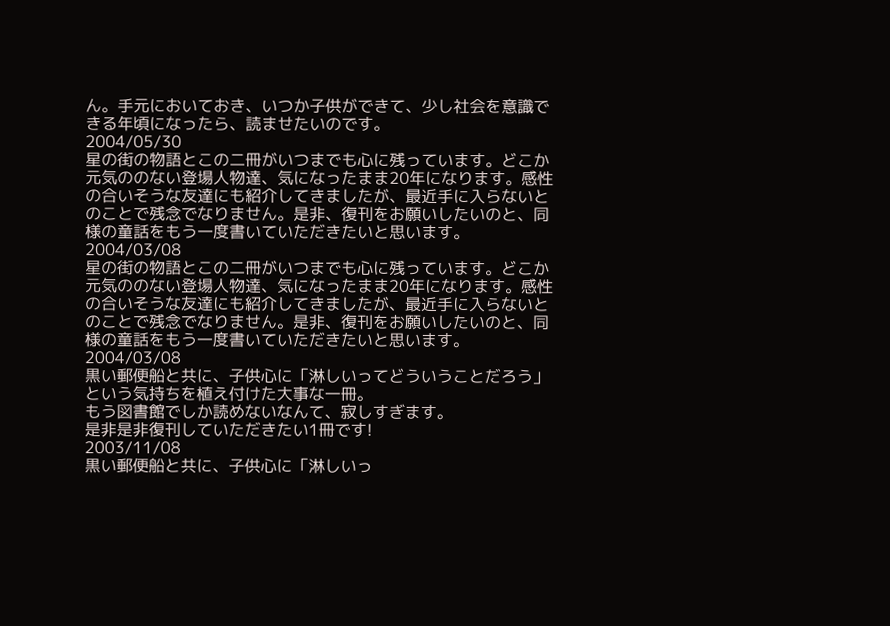ん。手元においておき、いつか子供ができて、少し社会を意識できる年頃になったら、読ませたいのです。
2004/05/30
星の街の物語とこの二冊がいつまでも心に残っています。どこか元気ののない登場人物達、気になったまま20年になります。感性の合いそうな友達にも紹介してきましたが、最近手に入らないとのことで残念でなりません。是非、復刊をお願いしたいのと、同様の童話をもう一度書いていただきたいと思います。
2004/03/08
星の街の物語とこの二冊がいつまでも心に残っています。どこか元気ののない登場人物達、気になったまま20年になります。感性の合いそうな友達にも紹介してきましたが、最近手に入らないとのことで残念でなりません。是非、復刊をお願いしたいのと、同様の童話をもう一度書いていただきたいと思います。
2004/03/08
黒い郵便船と共に、子供心に「淋しいってどういうことだろう」という気持ちを植え付けた大事な一冊。
もう図書館でしか読めないなんて、寂しすぎます。
是非是非復刊していただきたい1冊です!
2003/11/08
黒い郵便船と共に、子供心に「淋しいっ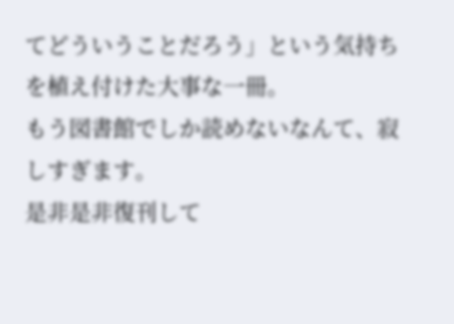てどういうことだろう」という気持ちを植え付けた大事な一冊。
もう図書館でしか読めないなんて、寂しすぎます。
是非是非復刊して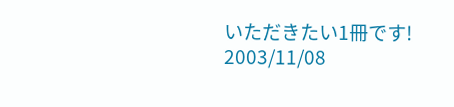いただきたい1冊です!
2003/11/08